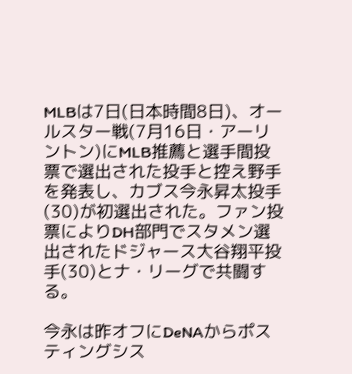MLBは7日(日本時間8日)、オールスター戦(7月16日・アーリントン)にMLB推薦と選手間投票で選出された投手と控え野手を発表し、カブス今永昇太投手(30)が初選出された。ファン投票によりDH部門でスタメン選出されたドジャース大谷翔平投手(30)とナ・リーグで共闘する。

今永は昨オフにDeNAからポスティングシス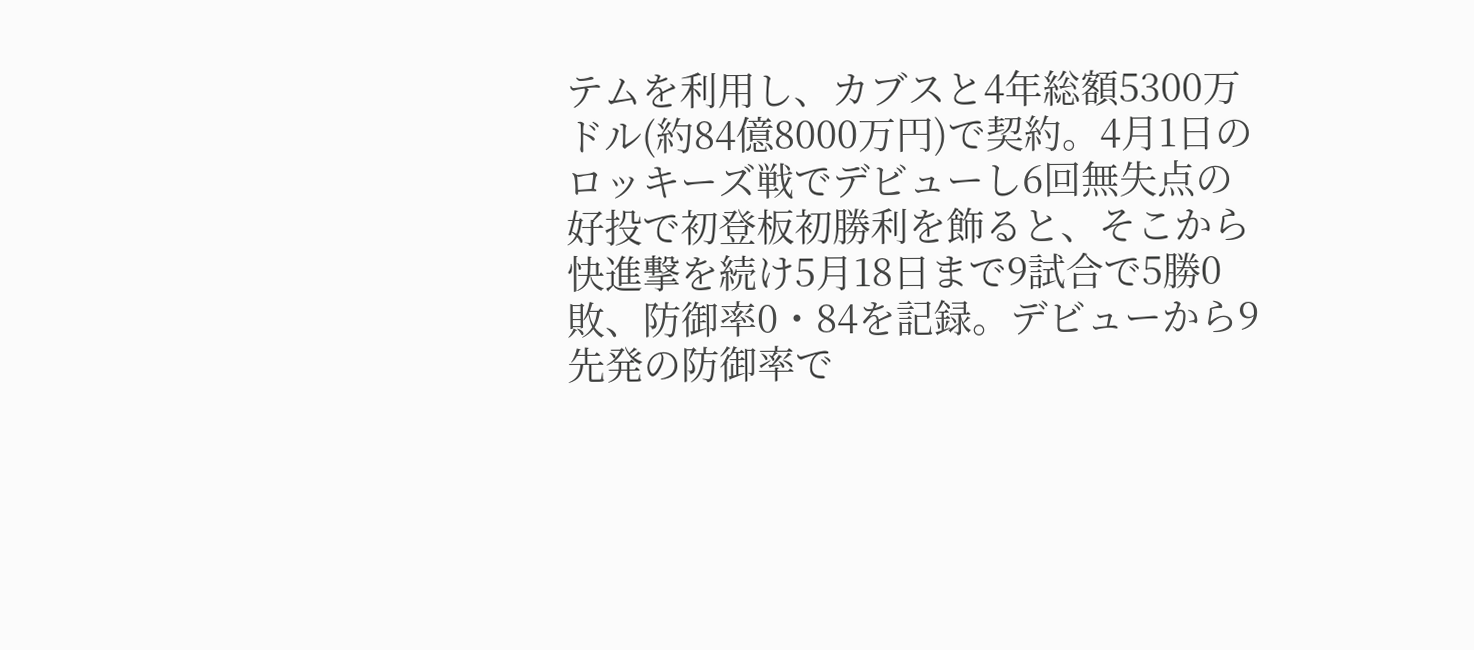テムを利用し、カブスと4年総額5300万ドル(約84億8000万円)で契約。4月1日のロッキーズ戦でデビューし6回無失点の好投で初登板初勝利を飾ると、そこから快進撃を続け5月18日まで9試合で5勝0敗、防御率0・84を記録。デビューから9先発の防御率で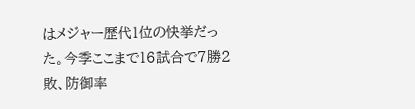はメジャー歴代1位の快挙だった。今季ここまで16試合で7勝2敗、防御率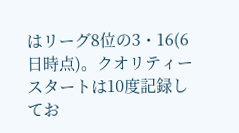はリーグ8位の3・16(6日時点)。クオリティースタートは10度記録してお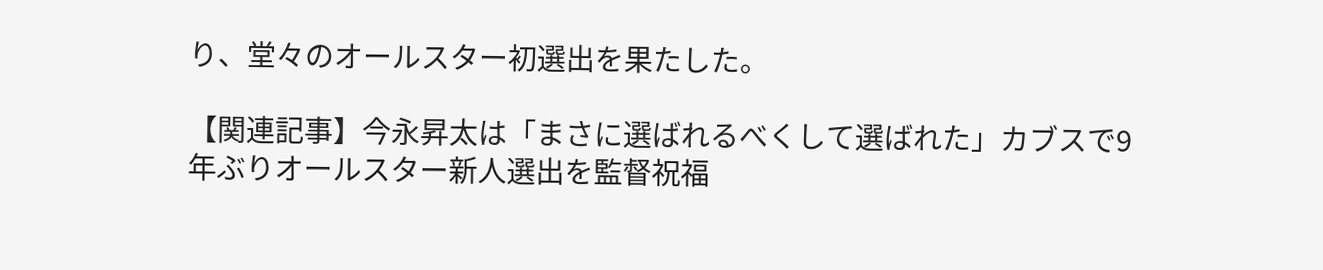り、堂々のオールスター初選出を果たした。

【関連記事】今永昇太は「まさに選ばれるべくして選ばれた」カブスで9年ぶりオールスター新人選出を監督祝福